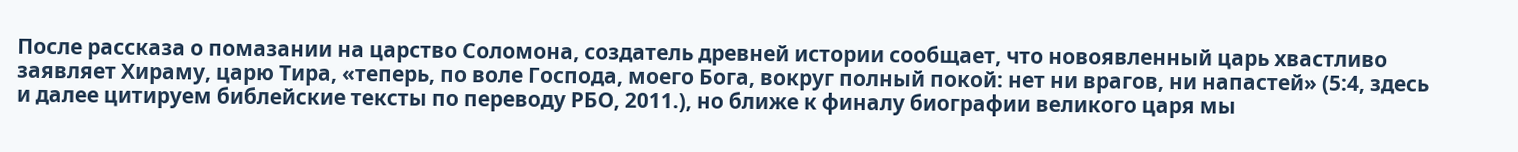После рассказа о помазании на царство Соломона, создатель древней истории сообщает, что новоявленный царь хвастливо заявляет Хираму, царю Тира, «теперь, по воле Господа, моего Бога, вокруг полный покой: нет ни врагов, ни напастей» (5:4, здесь и далее цитируем библейские тексты по переводу РБО, 2011.), но ближе к финалу биографии великого царя мы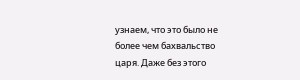узнаем, что это было не более чем бахвальство царя. Даже без этого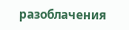разоблачения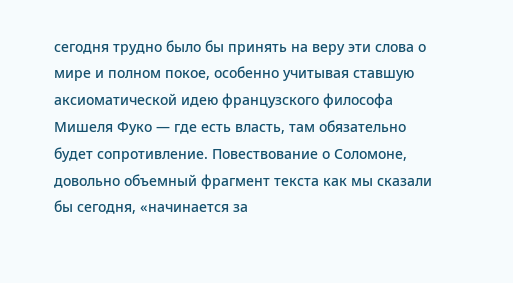сегодня трудно было бы принять на веру эти слова о мире и полном покое, особенно учитывая ставшую аксиоматической идею французского философа Мишеля Фуко — где есть власть, там обязательно будет сопротивление. Повествование о Соломоне, довольно объемный фрагмент текста как мы сказали бы сегодня, «начинается за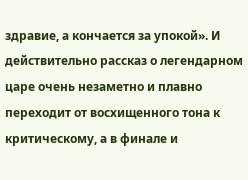здравие, а кончается за упокой». И действительно рассказ о легендарном царе очень незаметно и плавно переходит от восхищенного тона к критическому, а в финале и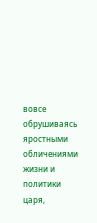вовсе обрушиваясь яростными обличениями жизни и политики царя,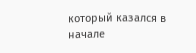который казался в начале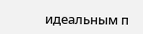идеальным п